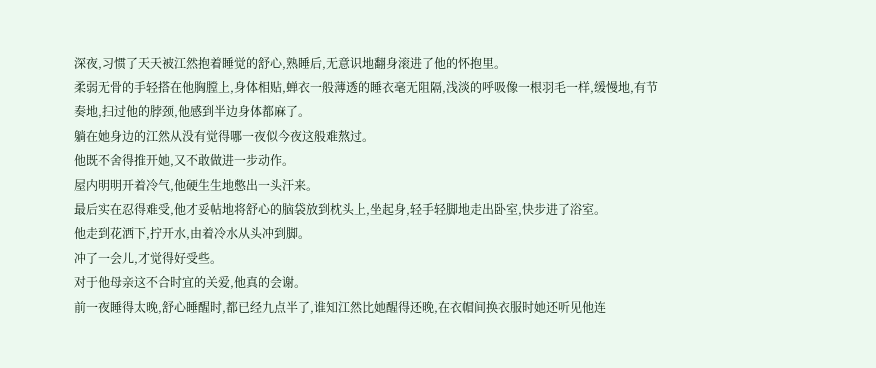深夜,习惯了天天被江然抱着睡觉的舒心,熟睡后,无意识地翻身滚进了他的怀抱里。
柔弱无骨的手轻搭在他胸膛上,身体相贴,蝉衣一般薄透的睡衣毫无阻隔,浅淡的呼吸像一根羽毛一样,缓慢地,有节奏地,扫过他的脖颈,他感到半边身体都麻了。
躺在她身边的江然从没有觉得哪一夜似今夜这般难熬过。
他既不舍得推开她,又不敢做进一步动作。
屋内明明开着冷气,他硬生生地憋出一头汗来。
最后实在忍得难受,他才妥帖地将舒心的脑袋放到枕头上,坐起身,轻手轻脚地走出卧室,快步进了浴室。
他走到花洒下,拧开水,由着冷水从头冲到脚。
冲了一会儿,才觉得好受些。
对于他母亲这不合时宜的关爱,他真的会谢。
前一夜睡得太晚,舒心睡醒时,都已经九点半了,谁知江然比她醒得还晚,在衣帽间换衣服时她还听见他连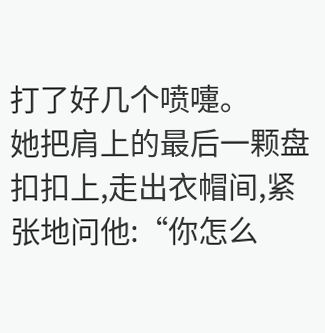打了好几个喷嚏。
她把肩上的最后一颗盘扣扣上,走出衣帽间,紧张地问他:“你怎么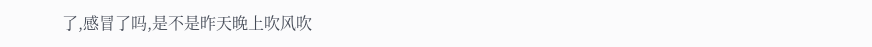了,感冒了吗,是不是昨天晚上吹风吹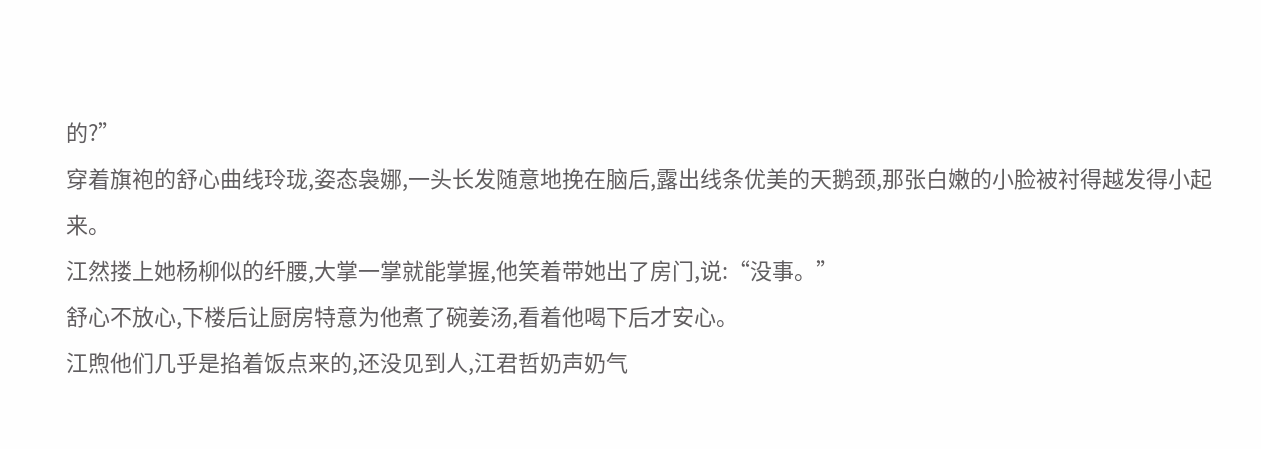的?”
穿着旗袍的舒心曲线玲珑,姿态袅娜,一头长发随意地挽在脑后,露出线条优美的天鹅颈,那张白嫩的小脸被衬得越发得小起来。
江然搂上她杨柳似的纤腰,大掌一掌就能掌握,他笑着带她出了房门,说:“没事。”
舒心不放心,下楼后让厨房特意为他煮了碗姜汤,看着他喝下后才安心。
江煦他们几乎是掐着饭点来的,还没见到人,江君哲奶声奶气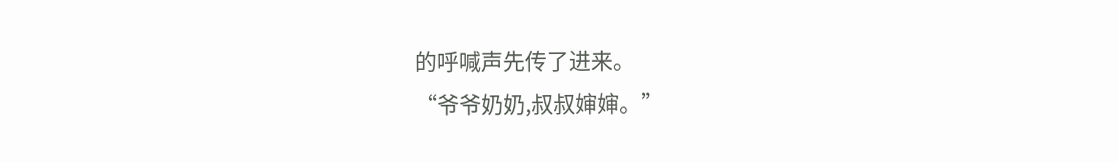的呼喊声先传了进来。
“爷爷奶奶,叔叔婶婶。”